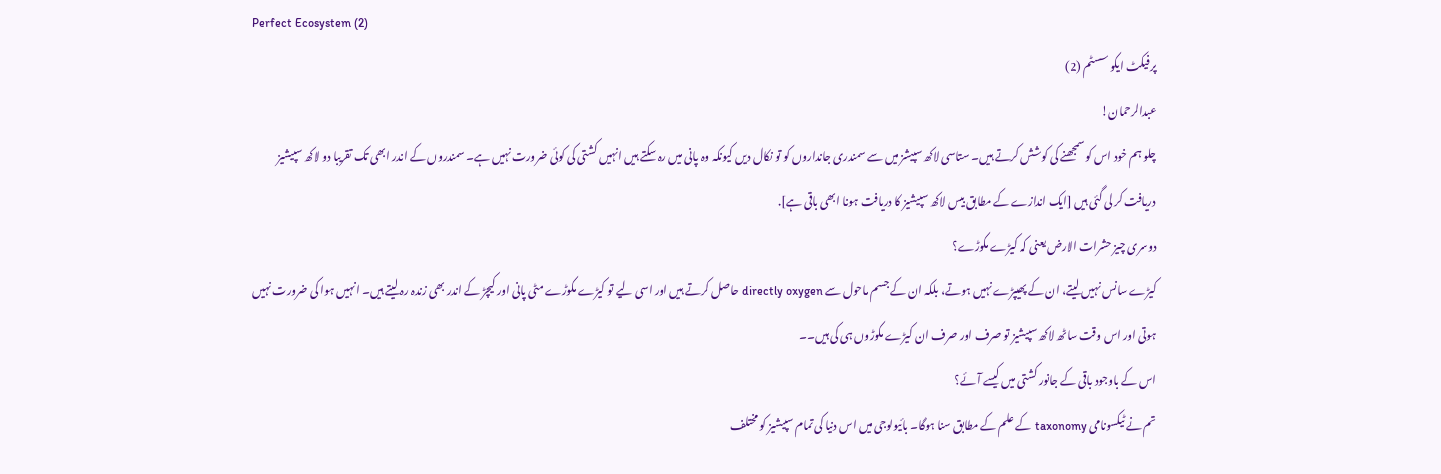Perfect Ecosystem (2)
پرفیکٹ ایکو سسٹم (2)
عبدالرحمان!
چلو ہم خود اس کو سمجھنے کی کوشش کرتے ہیں۔ ستاسی لاکھ سپیشز میں سے سمندری جانداروں کو تو نکال دیں کیونکہ وہ پانی میں رہ سکتے ہیں انہیں کشتی کی کوئی ضرورت نہیں ہے۔ سمندروں کے اندر ابھی تک تقریبا دو لاکھ سپیشیز دریافت کر لی گئی ہیں [ایک اندازے کے مطابق بیس لاکھ سپیشیز کا دریافت ہونا ابھی باقی ہے].
دوسری چیز حشرات الارض یعنی کہ کیڑے مکوڑے؟
کیڑے سانس نہیں لیتے، ان کے پھیپڑے نہیں ہوتے، بلکہ ان کے جسم ماحول سے directly oxygen حاصل کرتے ہیں اور اسی لیے تو کیڑے مکوڑے مٹی پانی اور کیچڑ کے اندر بھی زندہ رہ لیتے ہیں۔ انہیں ہوا کی ضرورت نہیں ہوتی اور اس وقت ساٹھ لاکھ سپیشیز تو صرف اور صرف ان کیڑے مکوڑوں ہی کی ہیں۔۔
اس کے باوجود باقی کے جانور کشتی میں کیسے آئے؟
تم نے ٹیکسونامی taxonomy کے علم کے مطابق سنا ہوگا۔ بائیولوجی میں اس دنیا کی تمام سپیشیز کو مختلف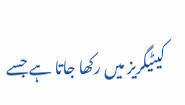کیٹیگریز میں رکھا جاتا ہے جسے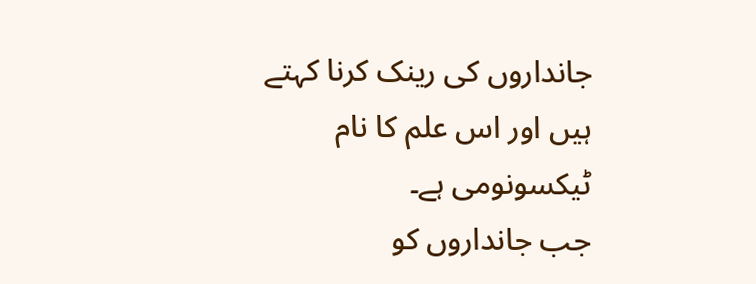جانداروں کی رینک کرنا کہتے ہیں اور اس علم کا نام ٹیکسونومی ہے۔
جب جانداروں کو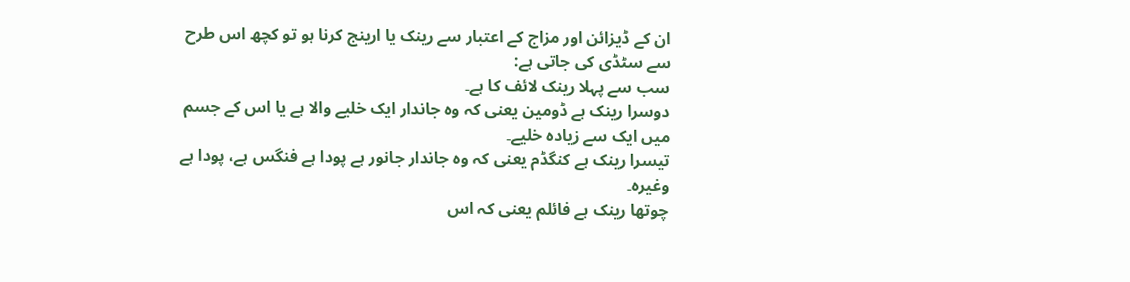ان کے ڈیزائن اور مزاج کے اعتبار سے رینک یا ارینج کرنا ہو تو کچھ اس طرح سے سٹڈی کی جاتی ہے:
سب سے پہلا رینک لائف کا ہے۔
دوسرا رینک ہے ڈومین یعنی کہ وہ جاندار ایک خلیے والا ہے یا اس کے جسم میں ایک سے زیادہ خلیے۔
تیسرا رینک ہے کنگڈم یعنی کہ وہ جاندار جانور ہے پودا ہے فنگس ہے، پودا ہے وغیرہ۔
چوتھا رینک ہے فائلم یعنی کہ اس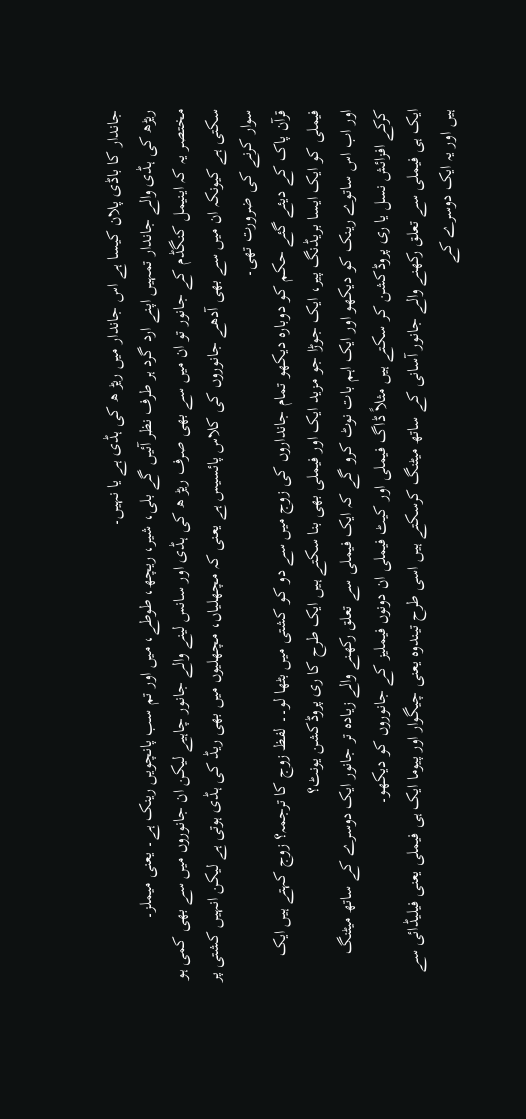جاندار کا باڈی پلان کیسا ہے اس جاندار میں ریڑ ھ کی ہڈی ہے یا نہیں۔
ریڑھ کی ہڈی والے جاندار تمہیں اپنے ارد گرد ہر طرف نظر آئیں گے بلی، شیر، ریچھ، طوطے، میں اور تم سب پانچویں رینک ہے۔ یعنی میملز۔
مختصر یہ کہ اینیمل کنگڈم کے جانور تو ان میں سے بھی صرف ریڑ ھ کی ہڈی اور سانس لینے والے جانور چاہیے لیکن ان جانوروں میں سے بھی کمی ہو سکتی ہے کیونکہ ان میں سے بھی آدھے جانوروں کی کلاس پائسیس ہے یعنی کہ مچھلیاں، مچھلیوں میں بھی ریڈ کی ہڈی ہوتی ہے لیکن انہیں کشتی پر سوار کرنے کی ضرورت تھی۔
قرآن پاک کے دیئے گئے حکم کو دوبارہ دیکھو تمام جانداروں کی زوج میں سے دو کو کشتی میں بٹھا لو۔۔ لفظ زوج کا ترجمہ؟ زوج کہتے ہیں ایک فیملی کو ایک ایسا بریڈنگ پیر، ایک جوڑا جو مزید ایک اور فیملی بھی بنا سکتے ہیں ایک طرح کا ری پروڈکشن یونٹ؟
اور اب اس ساتوے رینک کو دیکھو اور ایک اہم بات نوٹ کرو گے کہ ایک فیملی سے تعلق رکھنے والے زیادہ تر جانور ایک دوسرے کے ساتھ میٹنگ کرکے افزائش نسل یا ری پروڈکشن کر سکتے ہیں مثلاً ڈاگ فیملی اور کیٹ فیملی ان دونوں فیملیز کے جانوروں کو دیکھو۔
ایک ہی فیملی سے تعلق رکھنے والے جانور آسانی کے ساتھ میٹنگ کرسکتے ہیں اسی طرح تیندوہ یعنی چیگوار اور پیوما ایک ہی فیملی یعنی فیلیڈائی سے ہیں اور یہ ایک دوسرے کے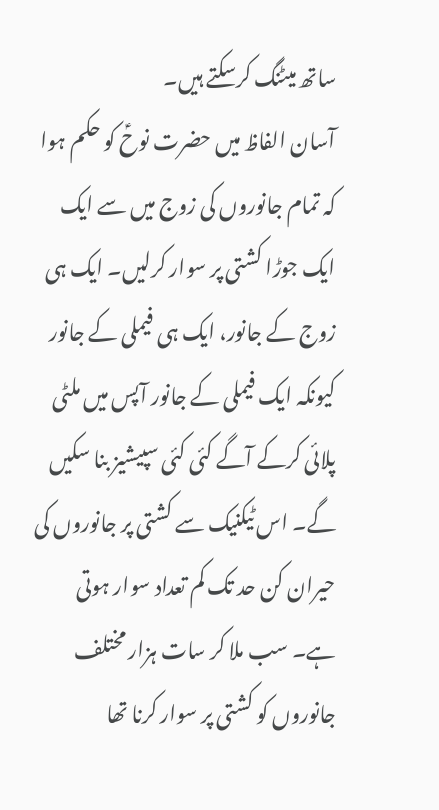ساتھ میٹنگ کرسکتے ہیں۔
آسان الفاظ میں حضرت نوحؑ کو حکم ہوا کہ تمام جانوروں کی زوج میں سے ایک ایک جوڑا کشتی پر سوار کرلیں۔ ایک ہی زوج کے جانور، ایک ہی فیملی کے جانور کیونکہ ایک فیملی کے جانور آپس میں ملٹی پلائی کرکے آگے کئی کئی سپیشیز بنا سکیں گے۔ اس ٹیکنیک سے کشتی پر جانوروں کی حیران کن حد تک کم تعداد سوار ہوتی ہے۔ سب ملا کر سات ہزار مختلف جانوروں کو کشتی پر سوار کرنا تھا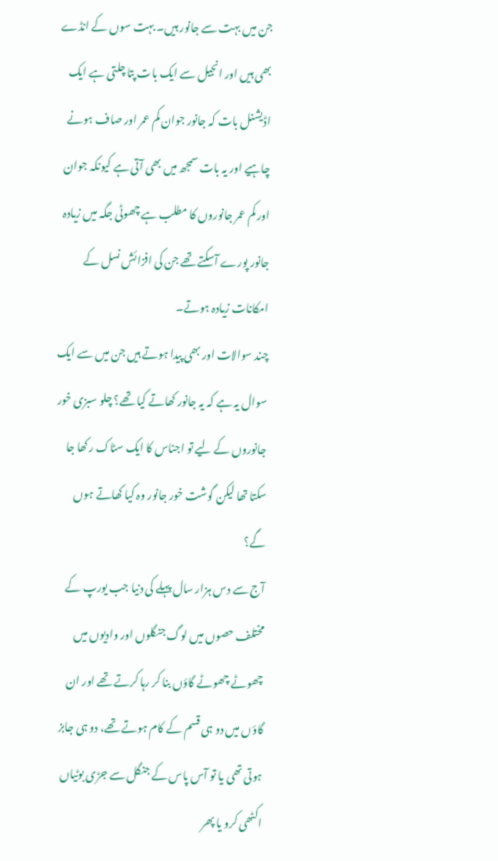جن میں بہت سے جانور ہیں۔ بہت سوں کے انڈے بھی ہیں اور انجیل سے ایک بات پتا چلتی ہے ایک اڈیشنل بات کہ جانور جوان کم عمر اور صاف ہونے چاہیے اور یہ بات سمجھ میں بھی آتی ہے کیونکہ جوان اور کم عمر جانوروں کا مطلب ہے چھوٹی جگہ میں زیادہ جانور پورے آسکتے تھے جن کی افزائش نسل کے امکانات زیادہ ہوتے۔
چند سوالات اور بھی پیدا ہوتے ہیں جن میں سے ایک سوال یہ ہے کہ یہ جانور کھاتے کیا تھے؟ چلو سبزی خور جانوروں کے لیے تو اجناس کا ایک سٹاک رکھا جا سکتا تھا لیکن گوشت خور جانور وہ کیا کھاتے ہوں گے؟
آج سے دس ہزار سال پہلے کی دنیا جب یورپ کے مختلف حصوں میں لوگ جنگلوں اور وادیوں میں چھوٹے چھوٹے گاؤں بنا کر رہا کرتے تھے اور ان گاؤں میں دو ہی قسم کے کام ہوتے تھے، دو ہی جابز ہوتی تھی یا تو آس پاس کے جنگل سے جڑی بوٹیاں اکٹھی کرو یا پھر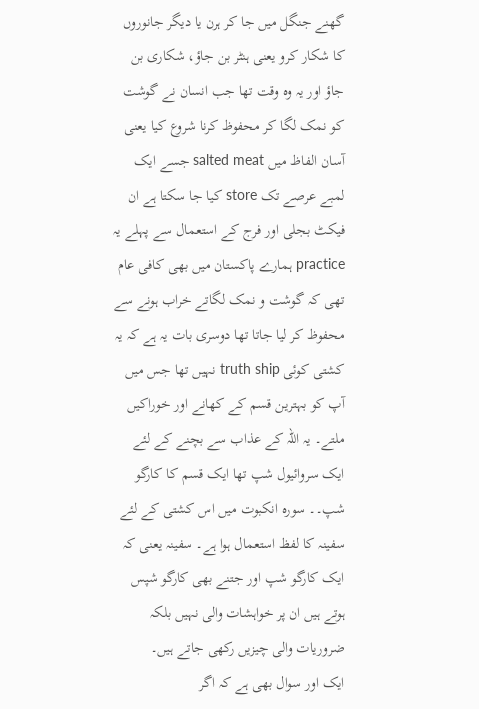گھنے جنگل میں جا کر ہرن یا دیگر جانوروں کا شکار کرو یعنی ہنٹر بن جاؤ، شکاری بن جاؤ اور یہ وہ وقت تھا جب انسان نے گوشت کو نمک لگا کر محفوظ کرنا شروع کیا یعنی آسان الفاظ میں salted meat جسے ایک لمبے عرصے تک store کیا جا سکتا ہے ان فیکٹ بجلی اور فرج کے استعمال سے پہلے یہ practice ہمارے پاکستان میں بھی کافی عام تھی کہ گوشت و نمک لگاتے خراب ہونے سے محفوظ کر لیا جاتا تھا دوسری بات یہ ہے کہ یہ کشتی کوئی truth ship نہیں تھا جس میں آپ کو بہترین قسم کے کھانے اور خوراکیں ملتے۔ یہ اللہ کے عذاب سے بچنے کے لئے ایک سروائیول شپ تھا ایک قسم کا کارگو شپ۔۔ سورہ انکبوت میں اس کشتی کے لئے سفینہ کا لفظ استعمال ہوا ہے۔ سفینہ یعنی کہ ایک کارگو شپ اور جتنے بھی کارگو شپس ہوتے ہیں ان پر خواہشات والی نہیں بلکہ ضروریات والی چیزیں رکھی جاتے ہیں۔
ایک اور سوال بھی ہے کہ اگر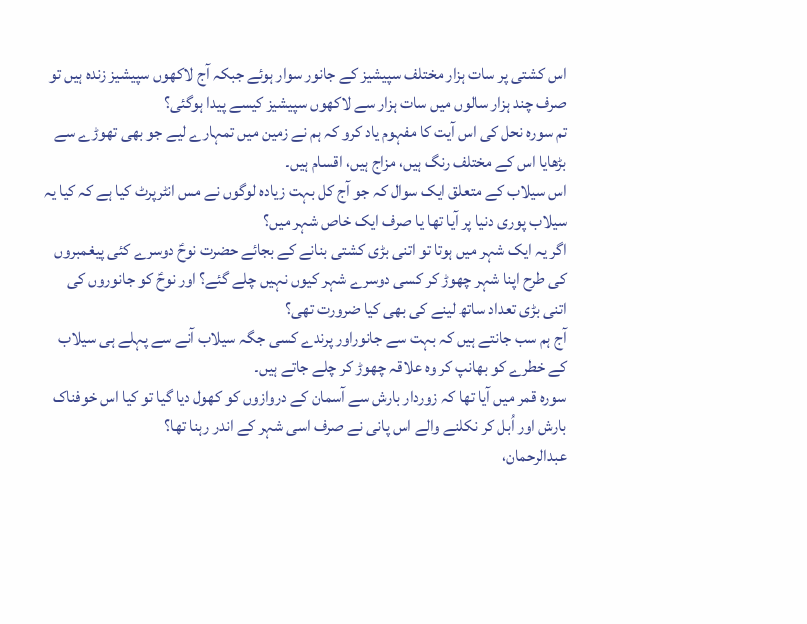اس کشتی پر سات ہزار مختلف سپیشیز کے جانور سوار ہوئے جبکہ آج لاکھوں سپیشیز زندہ ہیں تو صرف چند ہزار سالوں میں سات ہزار سے لاکھوں سپیشیز کیسے پیدا ہوگئی؟
تم سورہ نحل کی اس آیت کا مفہوم یاد کرو کہ ہم نے زمین میں تمہارے لیے جو بھی تھوڑے سے بڑھایا اس کے مختلف رنگ ہیں، مزاج ہیں، اقسام ہیں۔
اس سیلاب کے متعلق ایک سوال کہ جو آج کل بہت زیادہ لوگوں نے مس انٹرپرٹ کیا ہے کہ کیا یہ سیلاب پوری دنیا پر آیا تھا یا صرف ایک خاص شہر میں؟
اگر یہ ایک شہر میں ہوتا تو اتنی بڑی کشتی بنانے کے بجائے حضرت نوحؑ دوسرے کئی پیغمبروں کی طرح اپنا شہر چھوڑ کر کسی دوسرے شہر کیوں نہیں چلے گئے؟ اور نوحؑ کو جانوروں کی اتنی بڑی تعداد ساتھ لینے کی بھی کیا ضرورت تھی؟
آج ہم سب جانتے ہیں کہ بہت سے جانوراور پرندے کسی جگہ سیلاب آنے سے پہلے ہی سیلاب کے خطرے کو بھانپ کر وہ علاقہ چھوڑ کر چلے جاتے ہیں۔
سورہ قمر میں آیا تھا کہ زوردار بارش سے آسمان کے دروازوں کو کھول دیا گیا تو کیا اس خوفناک بارش اور اُبل کر نکلنے والے اس پانی نے صرف اسی شہر کے اندر رہنا تھا؟
عبدالرحمان،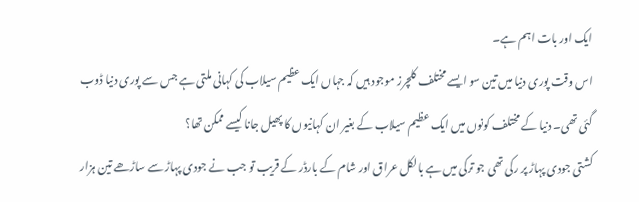ایک اور بات اہم ہے۔
اس وقت پوری دنیا میں تین سو ایسے مختلف کلچرز موجود ہیں کہ جہاں ایک عظیم سیلاب کی کہانی ملتی ہے جس سے پوری دنیا ڈوب گئی تھی۔ دنیا کے مختلف کونوں میں ایک عظیم سیلاب کے بغیر ان کہانیوں کا پھیل جانا کیسے ممکن تھا؟
کشتی جودی پہاڑ پر رکی تھی جو ترکی میں ہے بالکل عراق اور شام کے بارڈر کے قریب تو جب نے جودی پہاڑ سے ساڑھے تین ہزار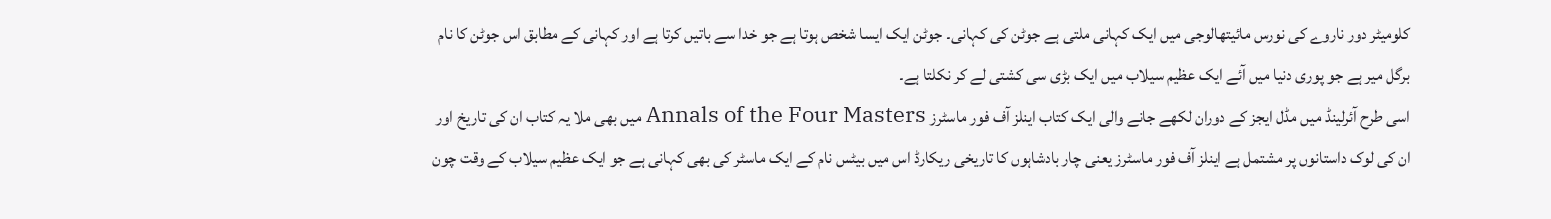کلومیٹر دور ناروے کی نورس مائیتھالوجی میں ایک کہانی ملتی ہے جوٹن کی کہانی۔ جوٹن ایک ایسا شخص ہوتا ہے جو خدا سے باتیں کرتا ہے اور کہانی کے مطابق اس جوٹن کا نام برگل میر ہے جو پوری دنیا میں آئے ایک عظیم سیلاب میں ایک بڑی سی کشتی لے کر نکلتا ہے۔
اسی طرح آئرلینڈ میں مڈل ایجز کے دوران لکھے جانے والی ایک کتاب اینلز آف فور ماسٹرز Annals of the Four Masters میں بھی ملا یہ کتاب ان کی تاریخ اور ان کی لوک داستانوں پر مشتمل ہے اینلز آف فور ماسٹرز یعنی چار بادشاہوں کا تاریخی ریکارڈ اس میں بیٹس نام کے ایک ماسٹر کی بھی کہانی ہے جو ایک عظیم سیلاب کے وقت چون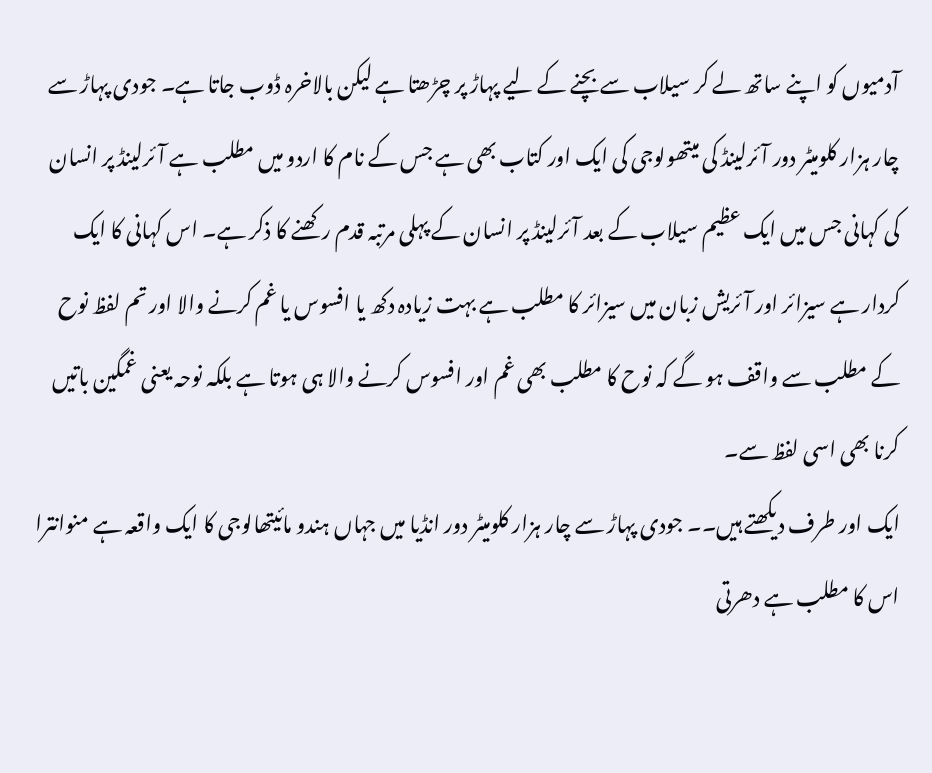آدمیوں کو اپنے ساتھ لے کر سیلاب سے بچنے کے لیے پہاڑ پر چڑھتا ہے لیکن بالاخرہ ڈوب جاتا ہے۔ جودی پہاڑ سے چار ہزار کلومیٹر دور آئرلینڈ کی میتھولوجی کی ایک اور کتاب بھی ہے جس کے نام کا اردو میں مطلب ہے آئرلینڈ پر انسان کی کہانی جس میں ایک عظیم سیلاب کے بعد آئرلینڈ پر انسان کے پہلی مرتبہ قدم رکھنے کا ذکر ہے۔ اس کہانی کا ایک کردار ہے سیزائر اور آئریش زبان میں سیزائر کا مطلب ہے بہت زیادہ دکھ یا افسوس یا غم کرنے والا اور تم لفظ نوح کے مطلب سے واقف ہو گے کہ نوح کا مطلب بھی غم اور افسوس کرنے والا ہی ہوتا ہے بلکہ نوحہ یعنی غمگین باتیں کرنا بھی اسی لفظ سے۔
ایک اور طرف دیکھتے ہیں۔۔ جودی پہاڑ سے چار ہزار کلومیٹر دور انڈیا میں جہاں ہندو مائیتھالوجی کا ایک واقعہ ہے منوانترا اس کا مطلب ہے دھرتی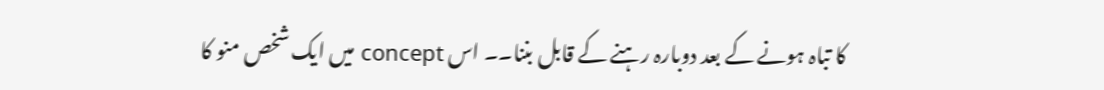کا تباہ ہونے کے بعد دوبارہ رہنے کے قابل بننا۔۔ اس concept میں ایک شخص منو کا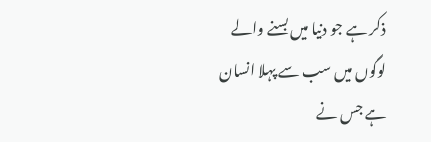ذکر ہے جو دنیا میں بسنے والے لوگوں میں سب سے پہلا انسان ہے جس نے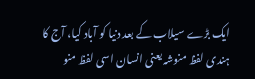ایک بڑے سیلاب کے بعد دنیا کو آباد کیا، آج کا ہندی لفظ منوشہ یعنی انسان اسی لفظ منو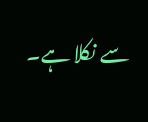سے نکلا ہے۔